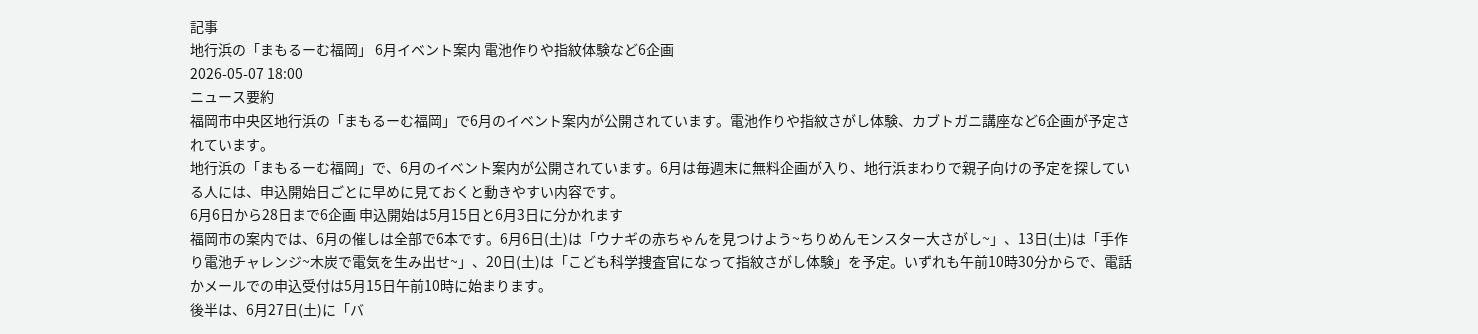記事
地行浜の「まもるーむ福岡」 6月イベント案内 電池作りや指紋体験など6企画
2026-05-07 18:00
ニュース要約
福岡市中央区地行浜の「まもるーむ福岡」で6月のイベント案内が公開されています。電池作りや指紋さがし体験、カブトガニ講座など6企画が予定されています。
地行浜の「まもるーむ福岡」で、6月のイベント案内が公開されています。6月は毎週末に無料企画が入り、地行浜まわりで親子向けの予定を探している人には、申込開始日ごとに早めに見ておくと動きやすい内容です。
6月6日から28日まで6企画 申込開始は5月15日と6月3日に分かれます
福岡市の案内では、6月の催しは全部で6本です。6月6日(土)は「ウナギの赤ちゃんを見つけよう~ちりめんモンスター大さがし~」、13日(土)は「手作り電池チャレンジ~木炭で電気を生み出せ~」、20日(土)は「こども科学捜査官になって指紋さがし体験」を予定。いずれも午前10時30分からで、電話かメールでの申込受付は5月15日午前10時に始まります。
後半は、6月27日(土)に「バ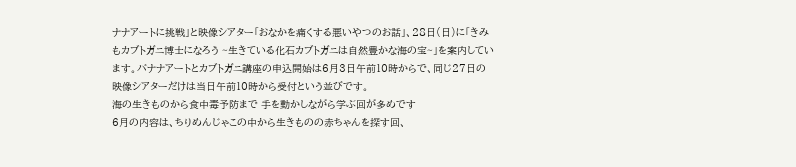ナナアートに挑戦」と映像シアター「おなかを痛くする悪いやつのお話」、28日(日)に「きみもカブトガニ博士になろう ~生きている化石カブトガニは自然豊かな海の宝~」を案内しています。バナナアートとカブトガニ講座の申込開始は6月3日午前10時からで、同じ27日の映像シアターだけは当日午前10時から受付という並びです。
海の生きものから食中毒予防まで 手を動かしながら学ぶ回が多めです
6月の内容は、ちりめんじゃこの中から生きものの赤ちゃんを探す回、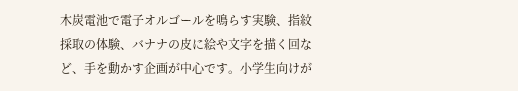木炭電池で電子オルゴールを鳴らす実験、指紋採取の体験、バナナの皮に絵や文字を描く回など、手を動かす企画が中心です。小学生向けが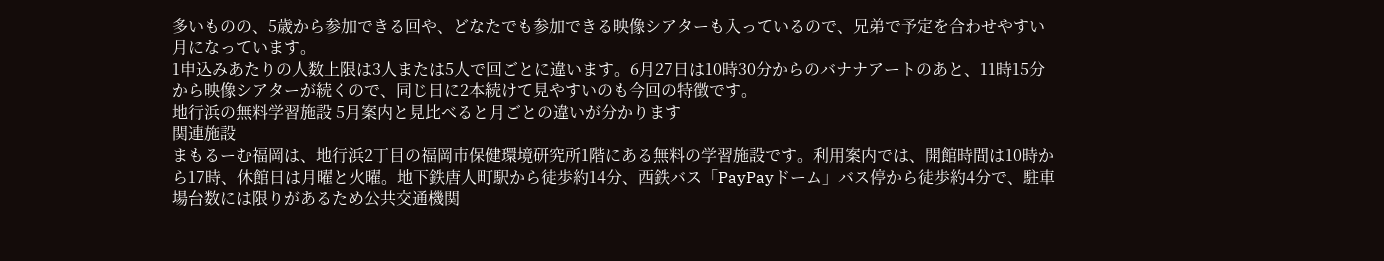多いものの、5歳から参加できる回や、どなたでも参加できる映像シアターも入っているので、兄弟で予定を合わせやすい月になっています。
1申込みあたりの人数上限は3人または5人で回ごとに違います。6月27日は10時30分からのバナナアートのあと、11時15分から映像シアターが続くので、同じ日に2本続けて見やすいのも今回の特徴です。
地行浜の無料学習施設 5月案内と見比べると月ごとの違いが分かります
関連施設
まもるーむ福岡は、地行浜2丁目の福岡市保健環境研究所1階にある無料の学習施設です。利用案内では、開館時間は10時から17時、休館日は月曜と火曜。地下鉄唐人町駅から徒歩約14分、西鉄バス「PayPayドーム」バス停から徒歩約4分で、駐車場台数には限りがあるため公共交通機関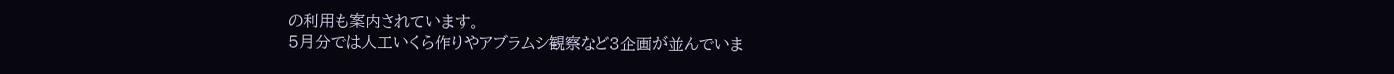の利用も案内されています。
5月分では人工いくら作りやアブラムシ観察など3企画が並んでいま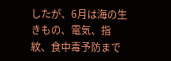したが、6月は海の生きもの、電気、指紋、食中毒予防まで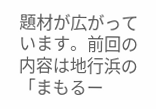題材が広がっています。前回の内容は地行浜の「まもるー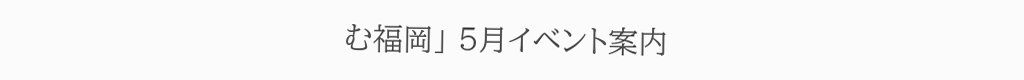む福岡」 5月イベント案内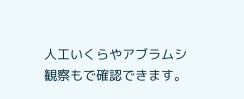人工いくらやアブラムシ観察もで確認できます。